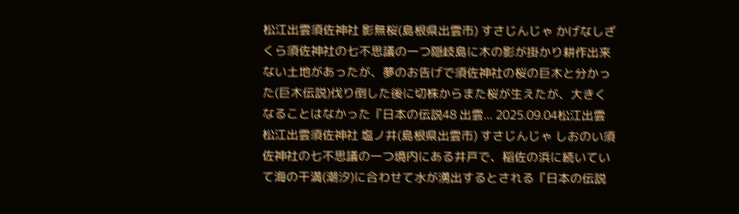松江出雲須佐神社 影無桜(島根県出雲市) すさじんじゃ かげなしざくら須佐神社の七不思議の一つ隠岐島に木の影が掛かり耕作出来ない土地があったが、夢のお告げで須佐神社の桜の巨木と分かった(巨木伝説)伐り倒した後に切株からまた桜が生えたが、大きくなることはなかった『日本の伝説48 出雲... 2025.09.04松江出雲
松江出雲須佐神社 塩ノ井(島根県出雲市) すさじんじゃ しおのい須佐神社の七不思議の一つ境内にある井戸で、稲佐の浜に続いていて海の干満(潮汐)に合わせて水が湧出するとされる『日本の伝説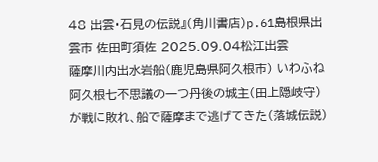48 出雲・石見の伝説』(角川書店)p.61島根県出雲市 佐田町須佐 2025.09.04松江出雲
薩摩川内出水岩船(鹿児島県阿久根市) いわふね阿久根七不思議の一つ丹後の城主(田上隠岐守)が戦に敗れ、船で薩摩まで逃げてきた(落城伝説)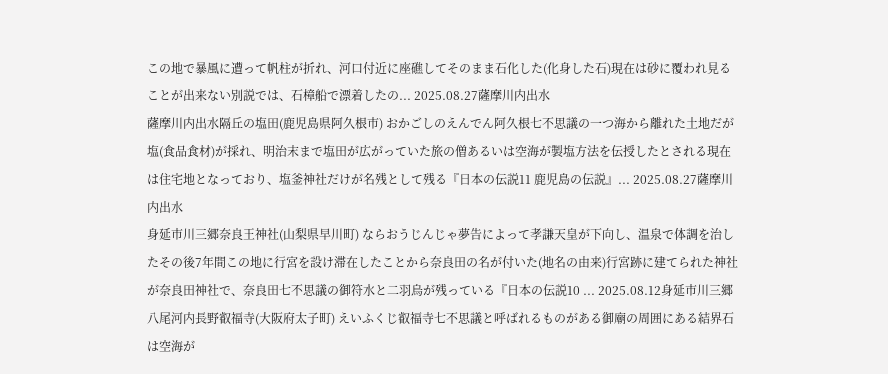この地で暴風に遭って帆柱が折れ、河口付近に座礁してそのまま石化した(化身した石)現在は砂に覆われ見ることが出来ない別説では、石樟船で漂着したの... 2025.08.27薩摩川内出水
薩摩川内出水隔丘の塩田(鹿児島県阿久根市) おかごしのえんでん阿久根七不思議の一つ海から離れた土地だが塩(食品食材)が採れ、明治末まで塩田が広がっていた旅の僧あるいは空海が製塩方法を伝授したとされる現在は住宅地となっており、塩釜神社だけが名残として残る『日本の伝説11 鹿児島の伝説』... 2025.08.27薩摩川内出水
身延市川三郷奈良王神社(山梨県早川町) ならおうじんじゃ夢告によって孝謙天皇が下向し、温泉で体調を治したその後7年間この地に行宮を設け滞在したことから奈良田の名が付いた(地名の由来)行宮跡に建てられた神社が奈良田神社で、奈良田七不思議の御符水と二羽烏が残っている『日本の伝説10 ... 2025.08.12身延市川三郷
八尾河内長野叡福寺(大阪府太子町) えいふくじ叡福寺七不思議と呼ばれるものがある御廟の周囲にある結界石は空海が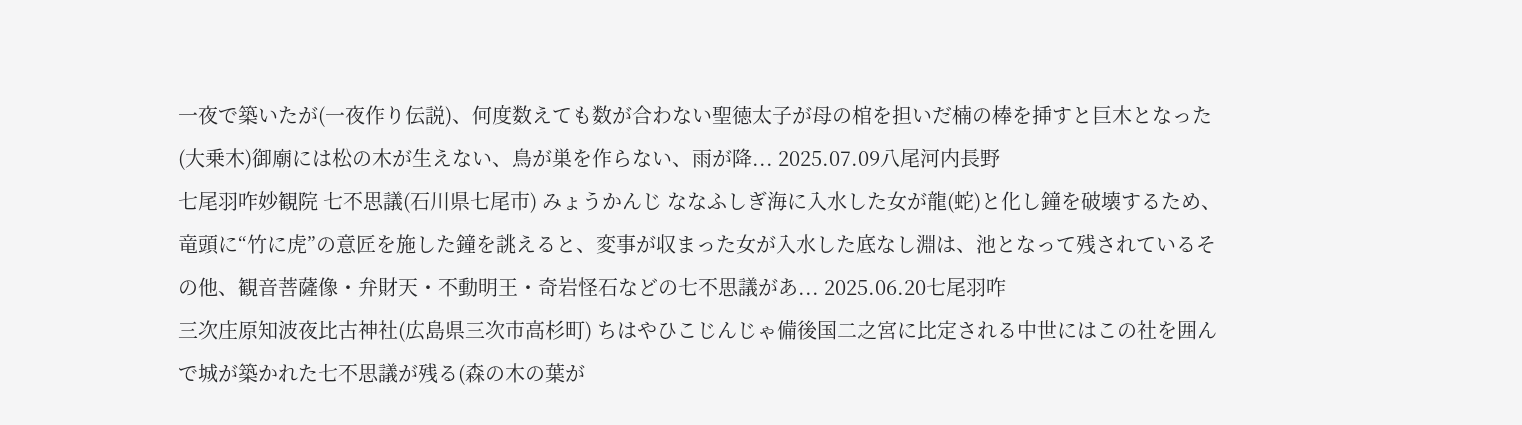一夜で築いたが(一夜作り伝説)、何度数えても数が合わない聖徳太子が母の棺を担いだ楠の棒を挿すと巨木となった(大乗木)御廟には松の木が生えない、鳥が巣を作らない、雨が降... 2025.07.09八尾河内長野
七尾羽咋妙観院 七不思議(石川県七尾市) みょうかんじ ななふしぎ海に入水した女が龍(蛇)と化し鐘を破壊するため、竜頭に“竹に虎”の意匠を施した鐘を誂えると、変事が収まった女が入水した底なし淵は、池となって残されているその他、観音菩薩像・弁財天・不動明王・奇岩怪石などの七不思議があ... 2025.06.20七尾羽咋
三次庄原知波夜比古神社(広島県三次市高杉町) ちはやひこじんじゃ備後国二之宮に比定される中世にはこの社を囲んで城が築かれた七不思議が残る(森の木の葉が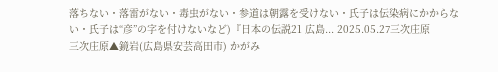落ちない・落雷がない・毒虫がない・参道は朝露を受けない・氏子は伝染病にかからない・氏子は“彦”の字を付けないなど)『日本の伝説21 広島... 2025.05.27三次庄原
三次庄原▲鏡岩(広島県安芸高田市) かがみ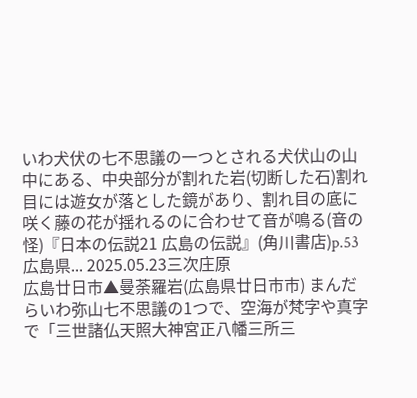いわ犬伏の七不思議の一つとされる犬伏山の山中にある、中央部分が割れた岩(切断した石)割れ目には遊女が落とした鏡があり、割れ目の底に咲く藤の花が揺れるのに合わせて音が鳴る(音の怪)『日本の伝説21 広島の伝説』(角川書店)p.53広島県... 2025.05.23三次庄原
広島廿日市▲曼荼羅岩(広島県廿日市市) まんだらいわ弥山七不思議の1つで、空海が梵字や真字で「三世諸仏天照大神宮正八幡三所三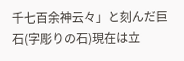千七百余神云々」と刻んだ巨石(字彫りの石)現在は立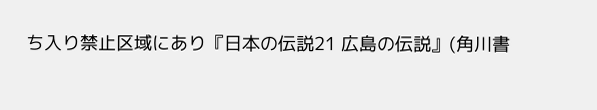ち入り禁止区域にあり『日本の伝説21 広島の伝説』(角川書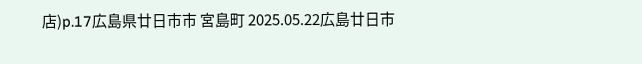店)p.17広島県廿日市市 宮島町 2025.05.22広島廿日市